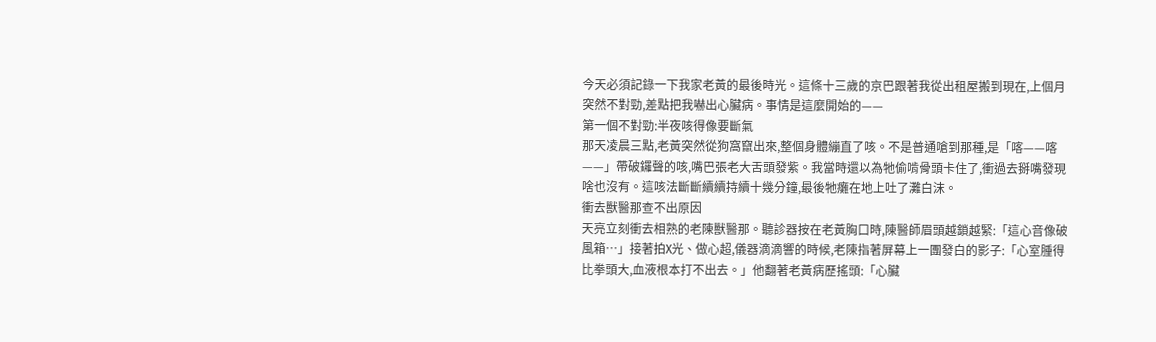今天必須記錄一下我家老黃的最後時光。這條十三歲的京巴跟著我從出租屋搬到現在,上個月突然不對勁,差點把我嚇出心臟病。事情是這麼開始的——
第一個不對勁:半夜咳得像要斷氣
那天凌晨三點,老黃突然從狗窩竄出來,整個身體繃直了咳。不是普通嗆到那種,是「喀——喀——」帶破鑼聲的咳,嘴巴張老大舌頭發紫。我當時還以為牠偷啃骨頭卡住了,衝過去掰嘴發現啥也沒有。這咳法斷斷續續持續十幾分鐘,最後牠癱在地上吐了灘白沫。
衝去獸醫那查不出原因
天亮立刻衝去相熟的老陳獸醫那。聽診器按在老黃胸口時,陳醫師眉頭越鎖越緊:「這心音像破風箱…」接著拍X光、做心超,儀器滴滴響的時候,老陳指著屏幕上一團發白的影子:「心室腫得比拳頭大,血液根本打不出去。」他翻著老黃病歷搖頭:「心臟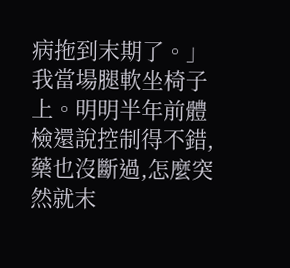病拖到末期了。」
我當場腿軟坐椅子上。明明半年前體檢還說控制得不錯,藥也沒斷過,怎麼突然就末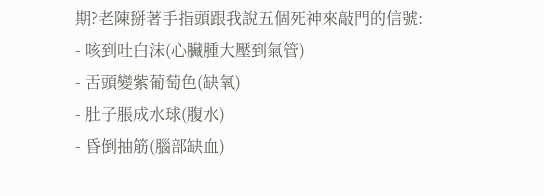期?老陳掰著手指頭跟我說五個死神來敲門的信號:
- 咳到吐白沫(心臟腫大壓到氣管)
- 舌頭變紫葡萄色(缺氧)
- 肚子脹成水球(腹水)
- 昏倒抽筋(腦部缺血)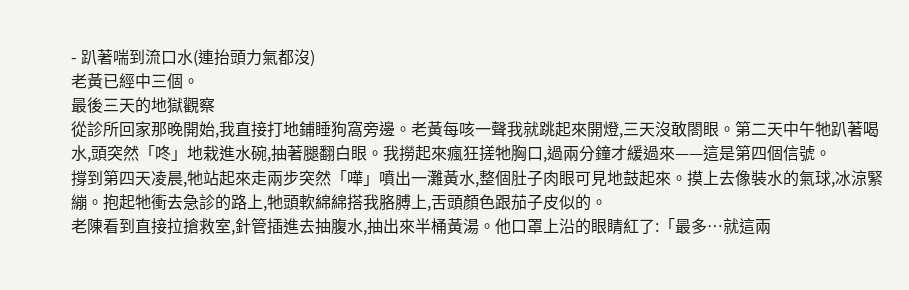- 趴著喘到流口水(連抬頭力氣都沒)
老黃已經中三個。
最後三天的地獄觀察
從診所回家那晚開始,我直接打地鋪睡狗窩旁邊。老黃每咳一聲我就跳起來開燈,三天沒敢閤眼。第二天中午牠趴著喝水,頭突然「咚」地栽進水碗,抽著腿翻白眼。我撈起來瘋狂搓牠胸口,過兩分鐘才緩過來——這是第四個信號。
撐到第四天凌晨,牠站起來走兩步突然「嘩」噴出一灘黃水,整個肚子肉眼可見地鼓起來。摸上去像裝水的氣球,冰涼緊繃。抱起牠衝去急診的路上,牠頭軟綿綿搭我胳膊上,舌頭顏色跟茄子皮似的。
老陳看到直接拉搶救室,針管插進去抽腹水,抽出來半桶黃湯。他口罩上沿的眼睛紅了:「最多…就這兩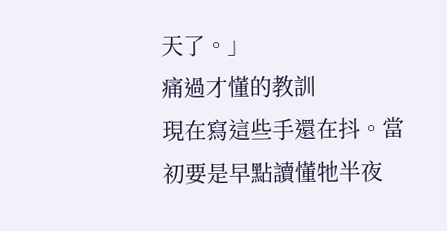天了。」
痛過才懂的教訓
現在寫這些手還在抖。當初要是早點讀懂牠半夜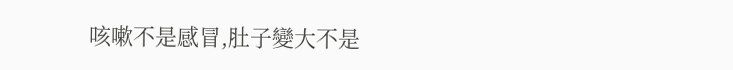咳嗽不是感冒,肚子變大不是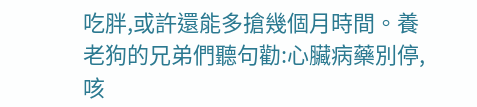吃胖,或許還能多搶幾個月時間。養老狗的兄弟們聽句勸:心臟病藥別停,咳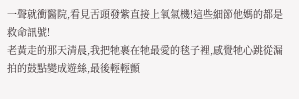一聲就衝醫院,看見舌頭發紫直接上氧氣機!這些細節他媽的都是救命訊號!
老黃走的那天清晨,我把牠裹在牠最愛的毯子裡,感覺牠心跳從漏拍的鼓點變成遊絲,最後輕輕顫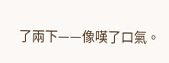了兩下——像嘆了口氣。